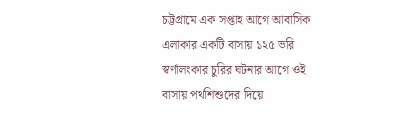চট্টগ্রামে এক সপ্তাহ আগে আবাসিক এলাকার একটি বাসায় ১২৫ ভরি স্বর্ণালংকার চুরির ঘটনার আগে ওই বাসায় পথশিশুদের দিয়ে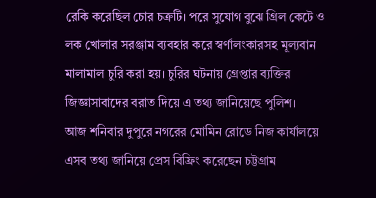রেকি করেছিল চোর চক্রটি। পরে সুযোগ বুঝে গ্রিল কেটে ও লক খোলার সরঞ্জাম ব্যবহার করে স্বর্ণালংকারসহ মূল্যবান মালামাল চুরি করা হয়। চুরির ঘটনায় গ্রেপ্তার ব্যক্তির জিজ্ঞাসাবাদের বরাত দিয়ে এ তথ্য জানিয়েছে পুলিশ।
আজ শনিবার দুপুরে নগরের মোমিন রোডে নিজ কার্যালয়ে এসব তথ্য জানিয়ে প্রেস বিফ্রিং করেছেন চট্টগ্রাম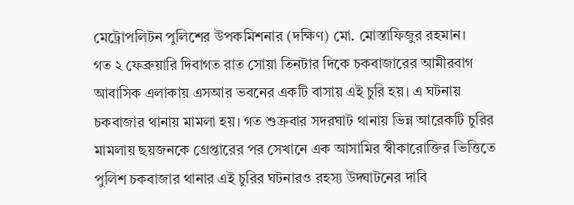মেট্রোপলিটন পুলিশের উপকমিশনার (দক্ষিণ) মো. মোস্তাফিজুর রহমান।
গত ২ ফেব্রুয়ারি দিবাগত রাত সোয়া তিনটার দিকে চকবাজারের আমীরবাগ আবাসিক এলাকায় এসআর ভবনের একটি বাসায় এই চুরি হয়। এ ঘটনায় চকবাজার থানায় মামলা হয়। গত শুক্রবার সদরঘাট থানায় ভিন্ন আরেকটি চুরির মামলায় ছয়জনকে গ্রেপ্তারের পর সেখানে এক আসামির স্বীকারোক্তির ভিত্তিতে পুলিশ চকবাজার থানার এই চুরির ঘটনারও রহস্য উদ্ঘাটনের দাবি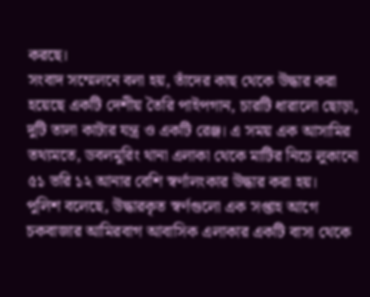করছে।
সংবাদ সম্মেলনে বলা হয়, তাঁদের কাছ থেকে উদ্ধার করা হয়েছে একটি দেশীয় তৈরি পাইপগান, চারটি ধারালো ছোড়া, দুটি তালা কাটার যন্ত্র ও একটি রেঞ্জ। এ সময় এক আসামির তথ্যমতে, ডবলমুরিং থানা এলাকা থেকে মাটির নিচে লুকানো ৫১ ভরি ১২ আনার বেশি স্বর্ণালংকার উদ্ধার করা হয়।
পুলিশ বলেছে, উদ্ধারকৃত স্বর্ণগুলো এক সপ্তাহ আগে চকবাজার আমিরবাগ আবাসিক এলাকার একটি বাসা থেকে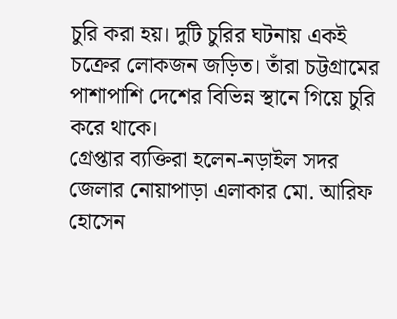চুরি করা হয়। দুটি চুরির ঘটনায় একই চক্রের লোকজন জড়িত। তাঁরা চট্টগ্রামের পাশাপাশি দেশের বিভিন্ন স্থানে গিয়ে চুরি করে থাকে।
গ্রেপ্তার ব্যক্তিরা হলেন-নড়াইল সদর জেলার নোয়াপাড়া এলাকার মো. আরিফ হোসেন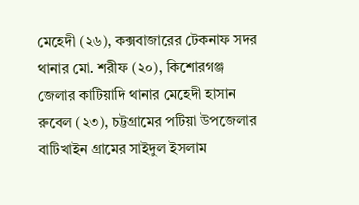মেহেদী (২৬), কক্সবাজারের টেকনাফ সদর থানার মো. শরীফ (২০), কিশোরগঞ্জ জেলার কাটিয়াদি থানার মেহেদী হাসান রুবেল (২৩), চট্টগ্রামের পটিয়া উপজেলার বাটিখাইন গ্রামের সাইদুল ইসলাম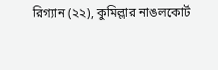রিগ্যান (২২), কুমিল্লার নাঙলকোর্ট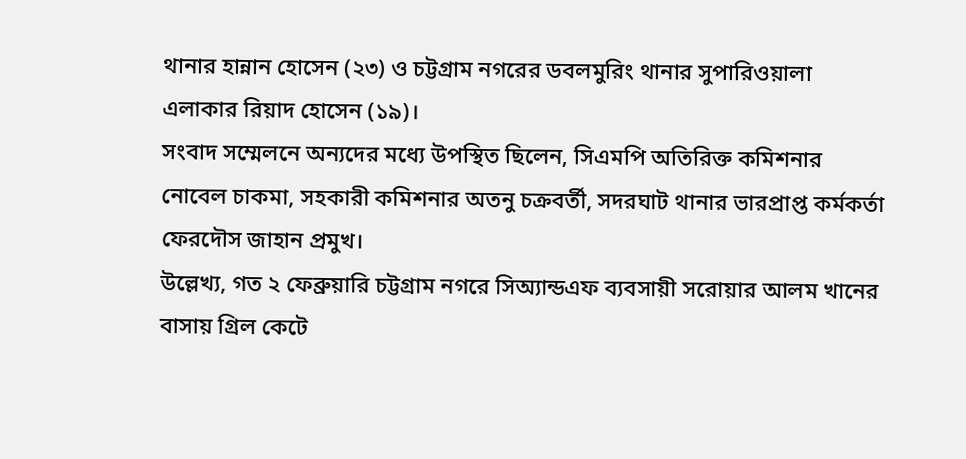থানার হান্নান হোসেন (২৩) ও চট্টগ্রাম নগরের ডবলমুরিং থানার সুপারিওয়ালা এলাকার রিয়াদ হোসেন (১৯)।
সংবাদ সম্মেলনে অন্যদের মধ্যে উপস্থিত ছিলেন, সিএমপি অতিরিক্ত কমিশনার নোবেল চাকমা, সহকারী কমিশনার অতনু চক্রবর্তী, সদরঘাট থানার ভারপ্রাপ্ত কর্মকর্তা ফেরদৌস জাহান প্রমুখ।
উল্লেখ্য, গত ২ ফেব্রুয়ারি চট্টগ্রাম নগরে সিঅ্যান্ডএফ ব্যবসায়ী সরোয়ার আলম খানের বাসায় গ্রিল কেটে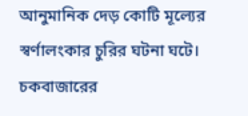আনুমানিক দেড় কোটি মূল্যের স্বর্ণালংকার চুরির ঘটনা ঘটে। চকবাজারের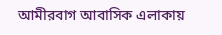আমীরবাগ আবাসিক এলাকায়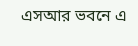এসআর ভবনে এ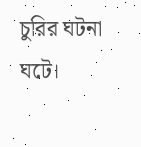চুরির ঘটনা ঘটে।